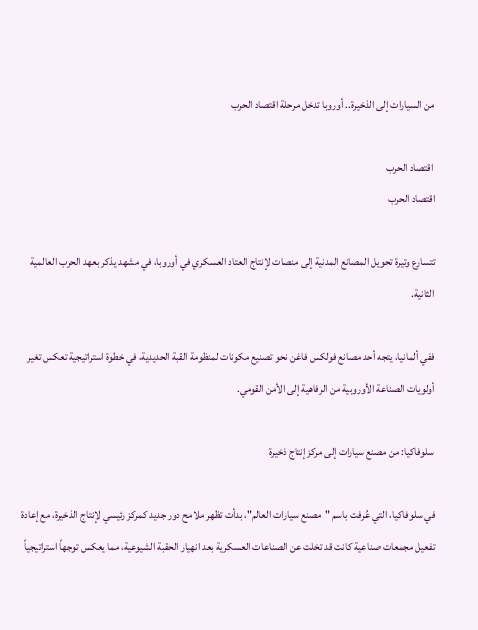من السيارات إلى الذخيرة.. أوروبا تدخل مرحلة اقتصاد الحرب

 اقتصاد الحرب
اقتصاد الحرب

تتسارع وتيرة تحويل المصانع المدنية إلى منصات لإنتاج العتاد العسكري في أوروبا، في مشهد يذكر بعهد الحرب العالمية الثانية.

ففي ألمانيا، يتجه أحد مصانع فولكس فاغن نحو تصنيع مكونات لمنظومة القبة الحديدية، في خطوة استراتيجية تعكس تغير أولويات الصناعة الأوروبية من الرفاهية إلى الأمن القومي.

سلوفاكيا: من مصنع سيارات إلى مركز إنتاج ذخيرة

في سلوفاكيا، التي عُرفت باسم "مصنع سيارات العالم"، بدأت تظهر ملامح دور جديد كمركز رئيسي لإنتاج الذخيرة، مع إعادة تفعيل مجمعات صناعية كانت قد تخلت عن الصناعات العسكرية بعد انهيار الحقبة الشيوعية، مما يعكس توجهاً استراتيجياً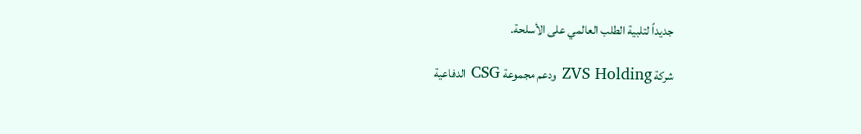جديداً لتلبية الطلب العالمي على الأسلحة.

شركة ZVS Holding ودعم مجموعة CSG الدفاعية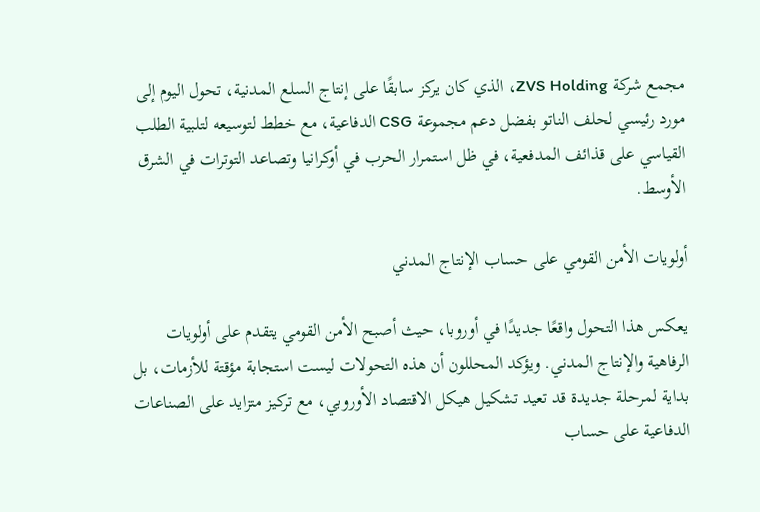مجمع شركة ZVS Holding، الذي كان يركز سابقًا على إنتاج السلع المدنية، تحول اليوم إلى مورد رئيسي لحلف الناتو بفضل دعم مجموعة CSG الدفاعية، مع خطط لتوسيعه لتلبية الطلب القياسي على قذائف المدفعية، في ظل استمرار الحرب في أوكرانيا وتصاعد التوترات في الشرق الأوسط.

أولويات الأمن القومي على حساب الإنتاج المدني

يعكس هذا التحول واقعًا جديدًا في أوروبا، حيث أصبح الأمن القومي يتقدم على أولويات الرفاهية والإنتاج المدني. ويؤكد المحللون أن هذه التحولات ليست استجابة مؤقتة للأزمات، بل بداية لمرحلة جديدة قد تعيد تشكيل هيكل الاقتصاد الأوروبي، مع تركيز متزايد على الصناعات الدفاعية على حساب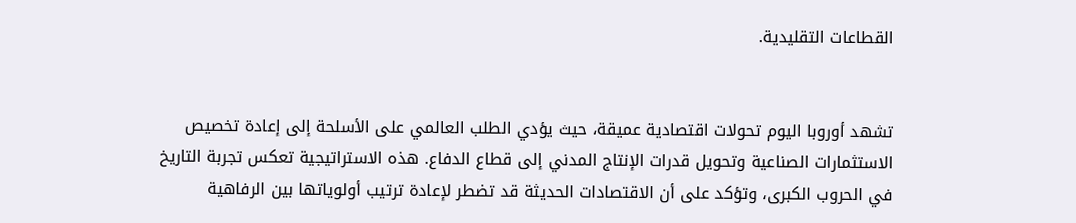القطاعات التقليدية.


تشهد أوروبا اليوم تحولات اقتصادية عميقة، حيث يؤدي الطلب العالمي على الأسلحة إلى إعادة تخصيص الاستثمارات الصناعية وتحويل قدرات الإنتاج المدني إلى قطاع الدفاع. هذه الاستراتيجية تعكس تجربة التاريخ في الحروب الكبرى، وتؤكد على أن الاقتصادات الحديثة قد تضطر لإعادة ترتيب أولوياتها بين الرفاهية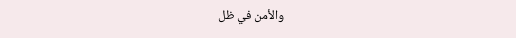والأمن في ظل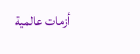أزمات عالمية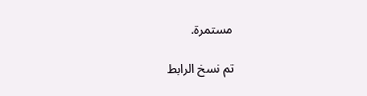مستمرة.

تم نسخ الرابط